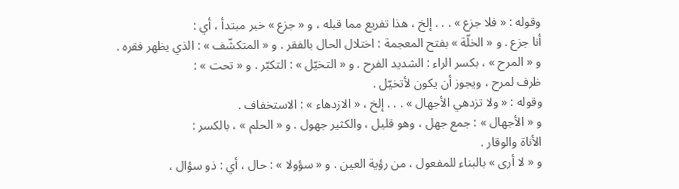وقوله : « فلا جزع » . . . إلخ ، هذا تفريع مما قبله ، و « جزع » خبر مبتدأ ، أي :
أنا جزع . و « الخلّة » بفتح المعجمة : اختلال الحال بالفقر . و « المتكشّف » : الذي يظهر فقره .
و « المرح » ، بكسر الراء : الشديد الفرح . و « التخيّل » : التكبّر . و « تحت » :
ظرف لمرح ، ويجوز أن يكون لأتخيّل .
وقوله : « ولا تزدهي الأجهال » . . . إلخ ، « الازدهاء » : الاستخفاف .
و « الأجهال » : جمع جهل ، وهو قليل ، والكثير جهول . و « الحلم » ، بالكسر :
الأناة والوقار .
و « لا أرى » بالبناء للمفعول ، من رؤية العين . و « سؤولا » : حال ، أي : ذو سؤال ،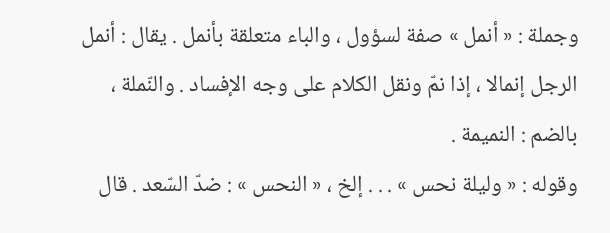وجملة : « أنمل » صفة لسؤول ، والباء متعلقة بأنمل . يقال : أنمل الرجل إنمالا ، إذا نمّ ونقل الكلام على وجه الإفساد . والنّملة ، بالضم : النميمة .
وقوله : « وليلة نحس » . . . إلخ ، « النحس » : ضدّ السّعد . قال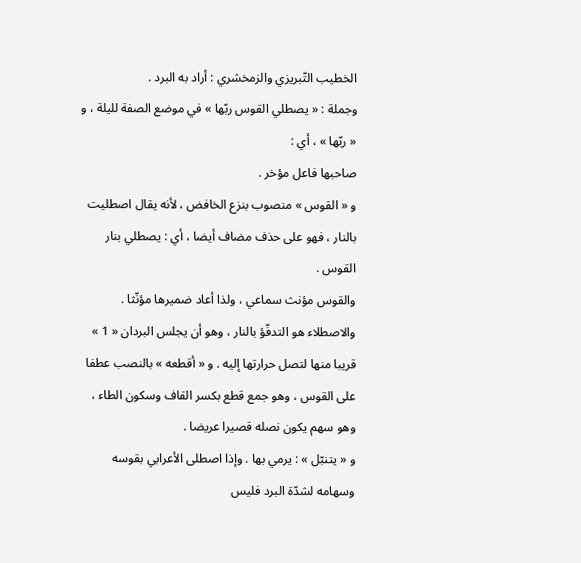الخطيب التّبريزي والزمخشري : أراد به البرد .
وجملة : « يصطلي القوس ربّها » في موضع الصفة لليلة ، و « ربّها » ، أي :
صاحبها فاعل مؤخر .
و « القوس » منصوب بنزع الخافض ، لأنه يقال اصطليت بالنار ، فهو على حذف مضاف أيضا ، أي : يصطلي بنار القوس .
والقوس مؤنث سماعي ، ولذا أعاد ضميرها مؤنّثا . والاصطلاء هو التدفّؤ بالنار ، وهو أن يجلس البردان « 1 » قريبا منها لتصل حرارتها إليه . و « أقطعه » بالنصب عطفا على القوس ، وهو جمع قطع بكسر القاف وسكون الطاء ، وهو سهم يكون نصله قصيرا عريضا .
و « يتنبّل » : يرمي بها . وإذا اصطلى الأعرابي بقوسه وسهامه لشدّة البرد فليس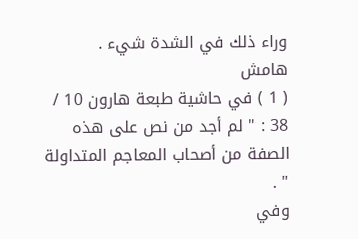وراء ذلك في الشدة شيء .
هامش
( 1 ) في حاشية طبعة هارون 10 / 38 : " لم أجد من نص على هذه الصفة من أصحاب المعاجم المتداولة " .
وفي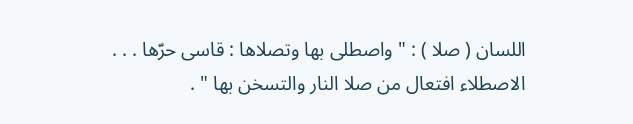اللسان ( صلا ) : " واصطلى بها وتصلاها : قاسى حرّها . . . الاصطلاء افتعال من صلا النار والتسخن بها " .